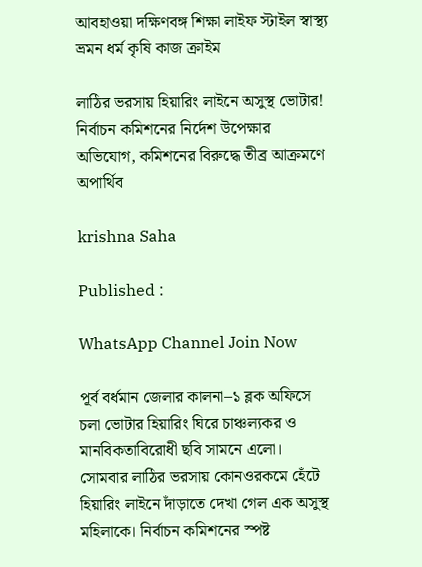আবহাওয়া দক্ষিণবঙ্গ শিক্ষা লাইফ স্টাইল স্বাস্থ্য ভ্রমন ধর্ম কৃষি কাজ ক্রাইম

লাঠির ভরসায় হিয়ারিং লাইনে অসুস্থ ভোটার! নির্বাচন কমিশনের নির্দেশ উপেক্ষার অভিযোগ, কমিশনের বিরুদ্ধে তীব্র আক্রমণে অপার্থিব

krishna Saha

Published :

WhatsApp Channel Join Now

পূর্ব বর্ধমান জেলার কালনা–১ ব্লক অফিসে চলা ভোটার হিয়ারিং ঘিরে চাঞ্চল্যকর ও মানবিকতাবিরোধী ছবি সামনে এলো। সোমবার লাঠির ভরসায় কোনওরকমে হেঁটে হিয়ারিং লাইনে দাঁড়াতে দেখা গেল এক অসুস্থ মহিলাকে। নির্বাচন কমিশনের স্পষ্ট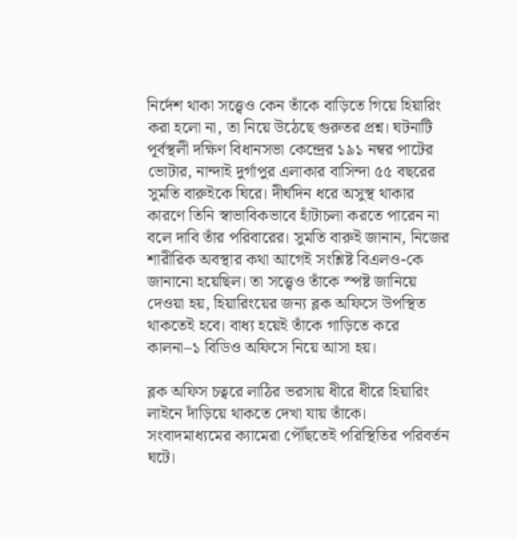নির্দেশ থাকা সত্ত্বেও কেন তাঁকে বাড়িতে গিয়ে হিয়ারিং করা হলো না, তা নিয়ে উঠেছে গুরুতর প্রশ্ন। ঘটনাটি পূর্বস্থলী দক্ষিণ বিধানসভা কেন্দ্রের ১৯১ নম্বর পাটের ভোটার, নান্দাই দুর্গাপুর এলাকার বাসিন্দা ৫৫ বছরের সুমতি বারুইকে ঘিরে। দীর্ঘদিন ধরে অসুস্থ থাকার কারণে তিনি স্বাভাবিকভাবে হাঁটাচলা করতে পারেন না বলে দাবি তাঁর পরিবারের। সুমতি বারুই জানান, নিজের শারীরিক অবস্থার কথা আগেই সংশ্লিষ্ট বিএলও-কে জানানো হয়েছিল। তা সত্ত্বেও তাঁকে স্পষ্ট জানিয়ে দেওয়া হয়, হিয়ারিংয়ের জন্য ব্লক অফিসে উপস্থিত থাকতেই হবে। বাধ্য হয়েই তাঁকে গাড়িতে করে কালনা–১ বিডিও অফিসে নিয়ে আসা হয়।

ব্লক অফিস চত্বরে লাঠির ভরসায় ধীরে ধীরে হিয়ারিং লাইনে দাঁড়িয়ে থাকতে দেখা যায় তাঁকে। সংবাদমাধ্যমের ক্যামেরা পৌঁছতেই পরিস্থিতির পরিবর্তন ঘটে।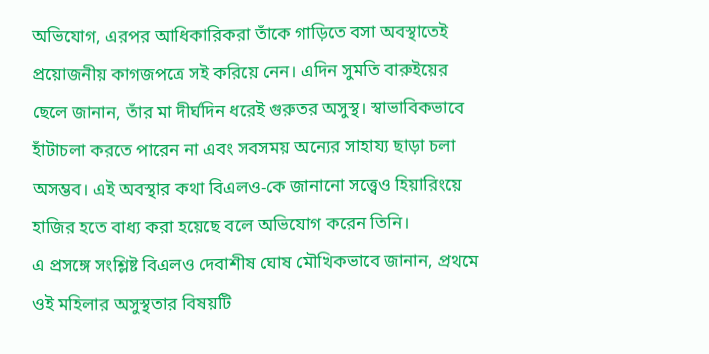অভিযোগ, এরপর আধিকারিকরা তাঁকে গাড়িতে বসা অবস্থাতেই প্রয়োজনীয় কাগজপত্রে সই করিয়ে নেন। এদিন সুমতি বারুইয়ের ছেলে জানান, তাঁর মা দীর্ঘদিন ধরেই গুরুতর অসুস্থ। স্বাভাবিকভাবে হাঁটাচলা করতে পারেন না এবং সবসময় অন্যের সাহায্য ছাড়া চলা অসম্ভব। এই অবস্থার কথা বিএলও-কে জানানো সত্ত্বেও হিয়ারিংয়ে হাজির হতে বাধ্য করা হয়েছে বলে অভিযোগ করেন তিনি।
এ প্রসঙ্গে সংশ্লিষ্ট বিএলও দেবাশীষ ঘোষ মৌখিকভাবে জানান, প্রথমে ওই মহিলার অসুস্থতার বিষয়টি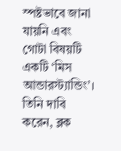স্পষ্টভাবে জানা যায়নি এবং গোটা বিষয়টি একটি ‘মিস আন্ডারস্ট্যান্ডিং’। তিনি দাবি করেন, ব্লক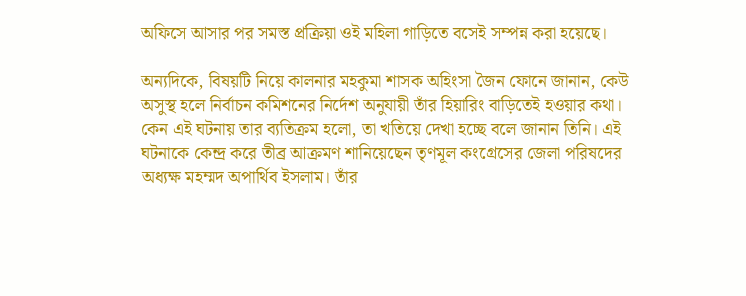অফিসে আসার পর সমস্ত প্রক্রিয়া ওই মহিলা গাড়িতে বসেই সম্পন্ন করা হয়েছে।

অন্যদিকে, বিষয়টি নিয়ে কালনার মহকুমা শাসক অহিংসা জৈন ফোনে জানান, কেউ অসুস্থ হলে নির্বাচন কমিশনের নির্দেশ অনুযায়ী তাঁর হিয়ারিং বাড়িতেই হওয়ার কথা। কেন এই ঘটনায় তার ব্যতিক্রম হলো, তা খতিয়ে দেখা হচ্ছে বলে জানান তিনি। এই ঘটনাকে কেন্দ্র করে তীব্র আক্রমণ শানিয়েছেন তৃণমূল কংগ্রেসের জেলা পরিষদের অধ্যক্ষ মহম্মদ অপার্থিব ইসলাম। তাঁর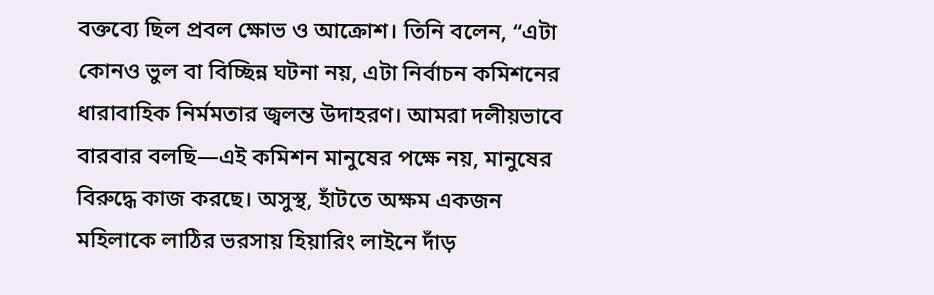বক্তব্যে ছিল প্রবল ক্ষোভ ও আক্রোশ। তিনি বলেন, “এটা কোনও ভুল বা বিচ্ছিন্ন ঘটনা নয়, এটা নির্বাচন কমিশনের ধারাবাহিক নির্মমতার জ্বলন্ত উদাহরণ। আমরা দলীয়ভাবে বারবার বলছি—এই কমিশন মানুষের পক্ষে নয়, মানুষের বিরুদ্ধে কাজ করছে। অসুস্থ, হাঁটতে অক্ষম একজন মহিলাকে লাঠির ভরসায় হিয়ারিং লাইনে দাঁড়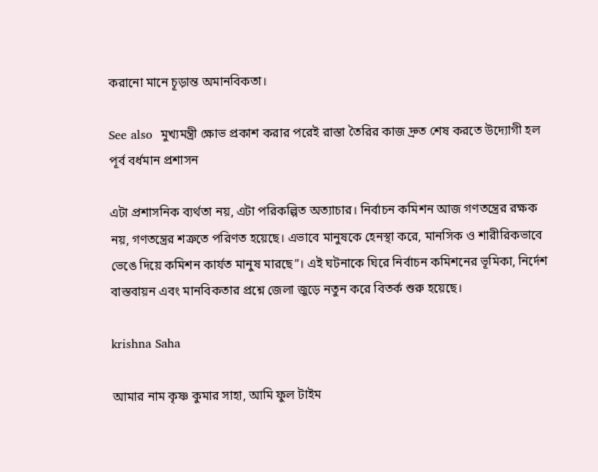করানো মানে চূড়ান্ত অমানবিকতা।

See also  মুখ্যমন্ত্রী ক্ষোভ প্রকাশ করার পরেই রাস্তা তৈরির কাজ দ্রুত শেষ করতে উদ্যোগী হল পূর্ব বর্ধমান প্রশাসন

এটা প্রশাসনিক ব্যর্থতা নয়, এটা পরিকল্পিত অত্যাচার। নির্বাচন কমিশন আজ গণতন্ত্রের রক্ষক নয়, গণতন্ত্রের শত্রুতে পরিণত হয়েছে। এভাবে মানুষকে হেনস্থা করে, মানসিক ও শারীরিকভাবে ভেঙে দিয়ে কমিশন কার্যত মানুষ মারছে”। এই ঘটনাকে ঘিরে নির্বাচন কমিশনের ভূমিকা, নির্দেশ বাস্তবায়ন এবং মানবিকতার প্রশ্নে জেলা জুড়ে নতুন করে বিতর্ক শুরু হয়েছে।

krishna Saha

আমার নাম কৃষ্ণ কুমার সাহা, আমি ফুল টাইম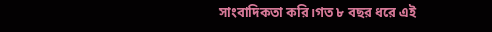সাংবাদিকতা করি।গত ৮ বছর ধরে এই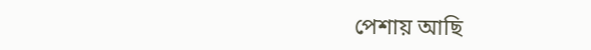পেশায় আছি